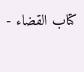كتاب القضاء -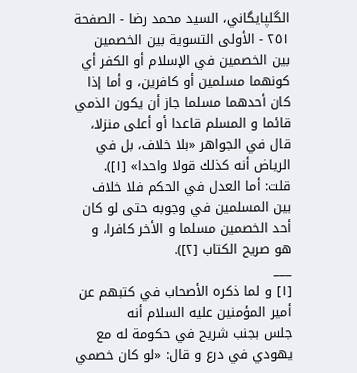الگلپايگاني، السيد محمد رضا - الصفحة ٢٥١ - الأولى التسوية بين الخصمين
بين الخصمين في الإسلام أو الكفر أي كونهما مسلمين أو كافرين، و أما إذا كان أحدهما مسلما جاز أن يكون الذمي قائما و المسلم قاعدا أو أعلى منزلا، قال في الجواهر «بلا خلاف، بل في الرياض أنه كذلك قولا واحدا» [١]).
قلت: أما العدل في الحكم فلا خلاف بين المسلمين في وجوبه حتى لو كان أحد الخصمين مسلما و الأخر كافرا، و هو صريح الكتاب [٢]).
___
[١] و لما ذكره الأصحاب في كتبهم عن أمير المؤمنين عليه السلام أنه
جلس بجنب شريح في حكومة له مع يهودي في درع و قال: «لو كان خصمي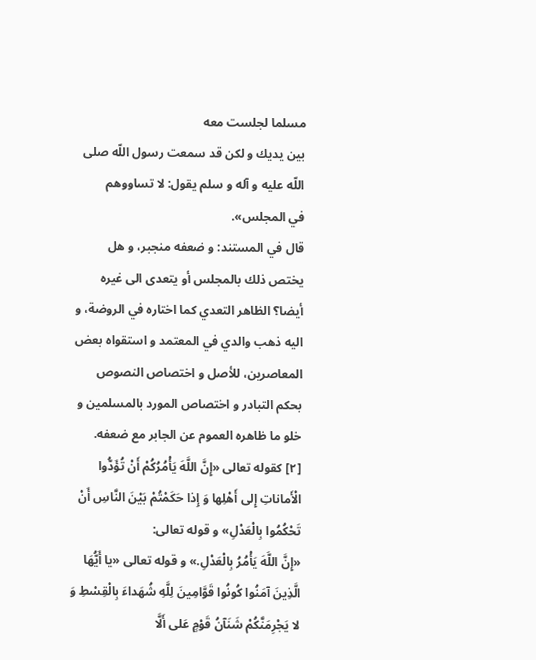مسلما لجلست معه
بين يديك و لكن قد سمعت رسول اللّه صلى اللّه عليه و آله و سلم يقول: لا تساووهم
في المجلس».
قال في المستند: و ضعفه منجبر، و هل يختص ذلك بالمجلس أو يتعدى الى غيره أيضا؟ الظاهر التعدي كما اختاره في الروضة، و اليه ذهب والدي في المعتمد و استقواه بعض المعاصرين، للأصل و اختصاص النصوص بحكم التبادر و اختصاص المورد بالمسلمين و خلو ما ظاهره العموم عن الجابر مع ضعفه.
[٢] كقوله تعالى «إِنَّ اللَّهَ يَأْمُرُكُمْ أَنْ تُؤَدُّوا الْأَماناتِ إِلى أَهْلِها وَ إِذا حَكَمْتُمْ بَيْنَ النَّاسِ أَنْ تَحْكُمُوا بِالْعَدْلِ» و قوله تعالى:
«إِنَّ اللَّهَ يَأْمُرُ بِالْعَدْلِ.» و قوله تعالى «يا أَيُّهَا الَّذِينَ آمَنُوا كُونُوا قَوَّامِينَ لِلَّهِ شُهَداءَ بِالْقِسْطِ وَ لا يَجْرِمَنَّكُمْ شَنَآنُ قَوْمٍ عَلى أَلَّا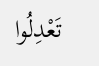تَعْدِلُوا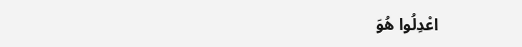اعْدِلُوا هُوَ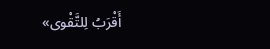أَقْرَبُ لِلتَّقْوى»